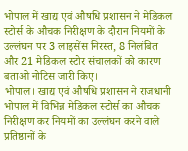भोपाल में खाद्य एवं औषधि प्रशासन ने मेडिकल स्टोर्स के औचक निरीक्षण के दौरान नियमों के उल्लंघन पर 3 लाइसेंस निरस्त, 8 निलंबित और 21 मेडिकल स्टोर संचालकों को कारण बताओ नोटिस जारी किए।
भोपाल। खाद्य एवं औषधि प्रशासन ने राजधानी भोपाल में विभिन्न मेडिकल स्टोर्स का औचक निरीक्षण कर नियमों का उल्लंघन करने वाले प्रतिष्ठानों के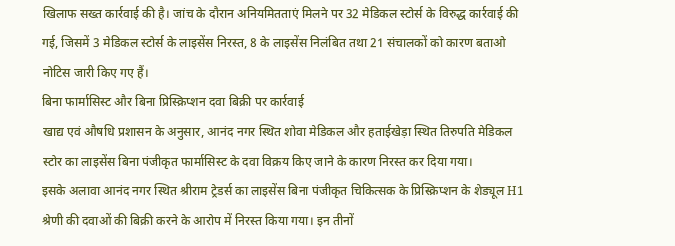खिलाफ सख्त कार्रवाई की है। जांच के दौरान अनियमितताएं मिलने पर 32 मेडिकल स्टोर्स के विरुद्ध कार्रवाई की गई, जिसमें 3 मेडिकल स्टोर्स के लाइसेंस निरस्त, 8 के लाइसेंस निलंबित तथा 21 संचालकों को कारण बताओ नोटिस जारी किए गए हैं।
बिना फार्मासिस्ट और बिना प्रिस्क्रिप्शन दवा बिक्री पर कार्रवाई
खाद्य एवं औषधि प्रशासन के अनुसार, आनंद नगर स्थित शोवा मेडिकल और हताईखेड़ा स्थित तिरुपति मेडिकल स्टोर का लाइसेंस बिना पंजीकृत फार्मासिस्ट के दवा विक्रय किए जाने के कारण निरस्त कर दिया गया।
इसके अलावा आनंद नगर स्थित श्रीराम ट्रेडर्स का लाइसेंस बिना पंजीकृत चिकित्सक के प्रिस्क्रिप्शन के शेड्यूल H1 श्रेणी की दवाओं की बिक्री करने के आरोप में निरस्त किया गया। इन तीनों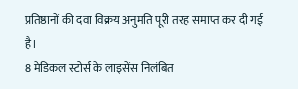प्रतिष्ठानों की दवा विक्रय अनुमति पूरी तरह समाप्त कर दी गई है।
8 मेडिकल स्टोर्स के लाइसेंस निलंबित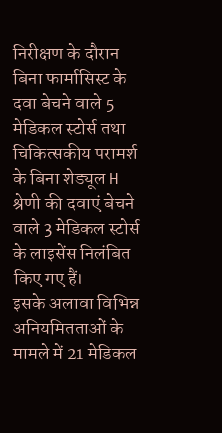निरीक्षण के दौरान बिना फार्मासिस्ट के दवा बेचने वाले 5 मेडिकल स्टोर्स तथा चिकित्सकीय परामर्श के बिना शेड्यूल H श्रेणी की दवाएं बेचने वाले 3 मेडिकल स्टोर्स के लाइसेंस निलंबित किए गए हैं।
इसके अलावा विभिन्न अनियमितताओं के मामले में 21 मेडिकल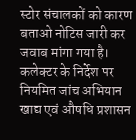स्टोर संचालकों को कारण बताओ नोटिस जारी कर जवाब मांगा गया है।
कलेक्टर के निर्देश पर नियमित जांच अभियान
खाद्य एवं औषधि प्रशासन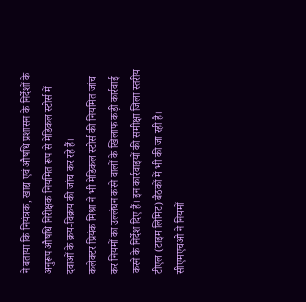ने बताया कि नियंत्रक, खाद्य एवं औषधि प्रशासन के निर्देशों के अनुरूप औषधि निरीक्षक नियमित रूप से मेडिकल स्टोर्स में दवाओं के क्रय-विक्रय की जांच कर रहे हैं।
कलेक्टर प्रियंक मिश्रा ने भी मेडिकल स्टोर्स की नियमित जांच कर नियमों का उल्लंघन करने वालों के खिलाफ कड़ी कार्रवाई करने के निर्देश दिए हैं। इन कार्रवाइयों की समीक्षा जिला स्तरीय टीएल (टाइम लिमिट) बैठकों में भी की जा रही है।
सीएमएचओ ने नियमों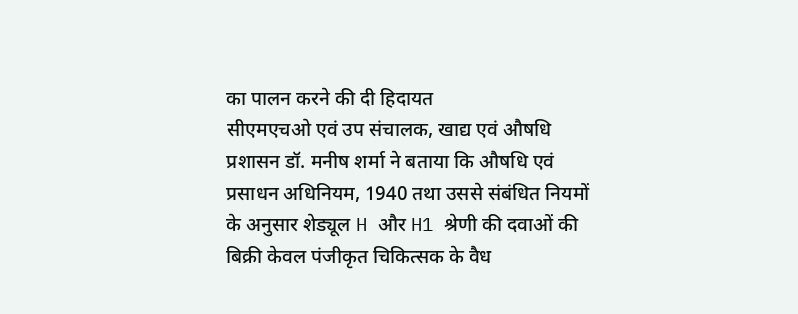का पालन करने की दी हिदायत
सीएमएचओ एवं उप संचालक, खाद्य एवं औषधि प्रशासन डॉ. मनीष शर्मा ने बताया कि औषधि एवं प्रसाधन अधिनियम, 1940 तथा उससे संबंधित नियमों के अनुसार शेड्यूल H और H1 श्रेणी की दवाओं की बिक्री केवल पंजीकृत चिकित्सक के वैध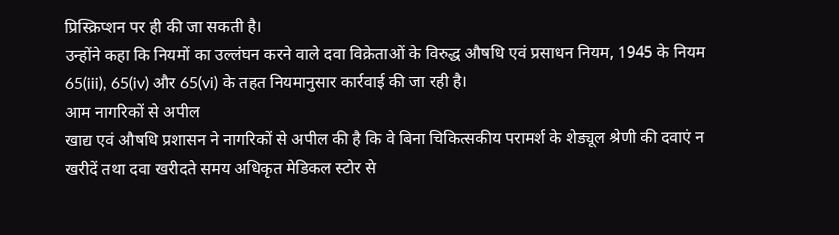प्रिस्क्रिप्शन पर ही की जा सकती है।
उन्होंने कहा कि नियमों का उल्लंघन करने वाले दवा विक्रेताओं के विरुद्ध औषधि एवं प्रसाधन नियम, 1945 के नियम 65(iii), 65(iv) और 65(vi) के तहत नियमानुसार कार्रवाई की जा रही है।
आम नागरिकों से अपील
खाद्य एवं औषधि प्रशासन ने नागरिकों से अपील की है कि वे बिना चिकित्सकीय परामर्श के शेड्यूल श्रेणी की दवाएं न खरीदें तथा दवा खरीदते समय अधिकृत मेडिकल स्टोर से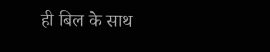ही बिल के साथ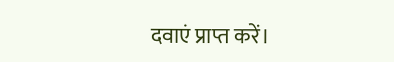दवाएं प्राप्त करें।